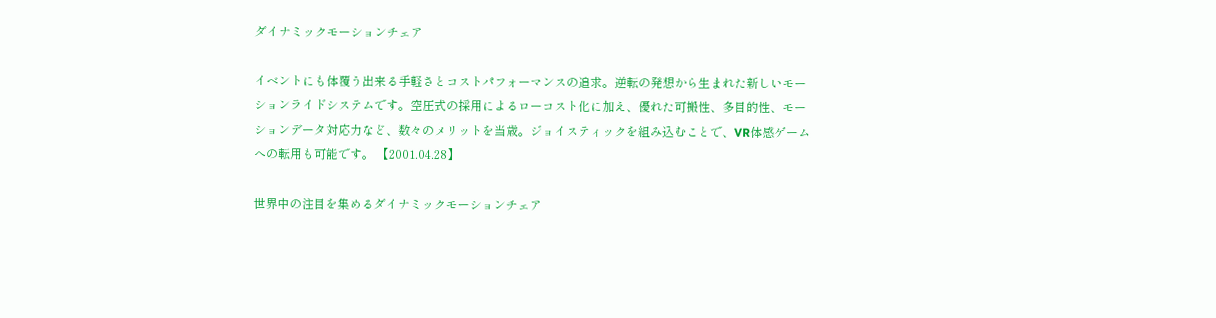ダイナミックモーションチェア

イベントにも体覆う出来る手軽さとコストパフォーマンスの追求。逆転の発想から生まれた新しいモーションライドシステムです。空圧式の採用によるローコスト化に加え、優れた可搬性、多目的性、モーションデータ対応力など、数々のメリットを当歳。ジョイスティックを組み込むことで、VR体感ゲームへの転用も可能です。 【2001.04.28】

世界中の注目を集めるダイナミックモーションチェア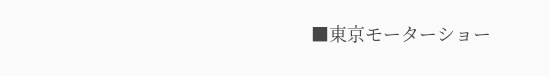■東京モーターショー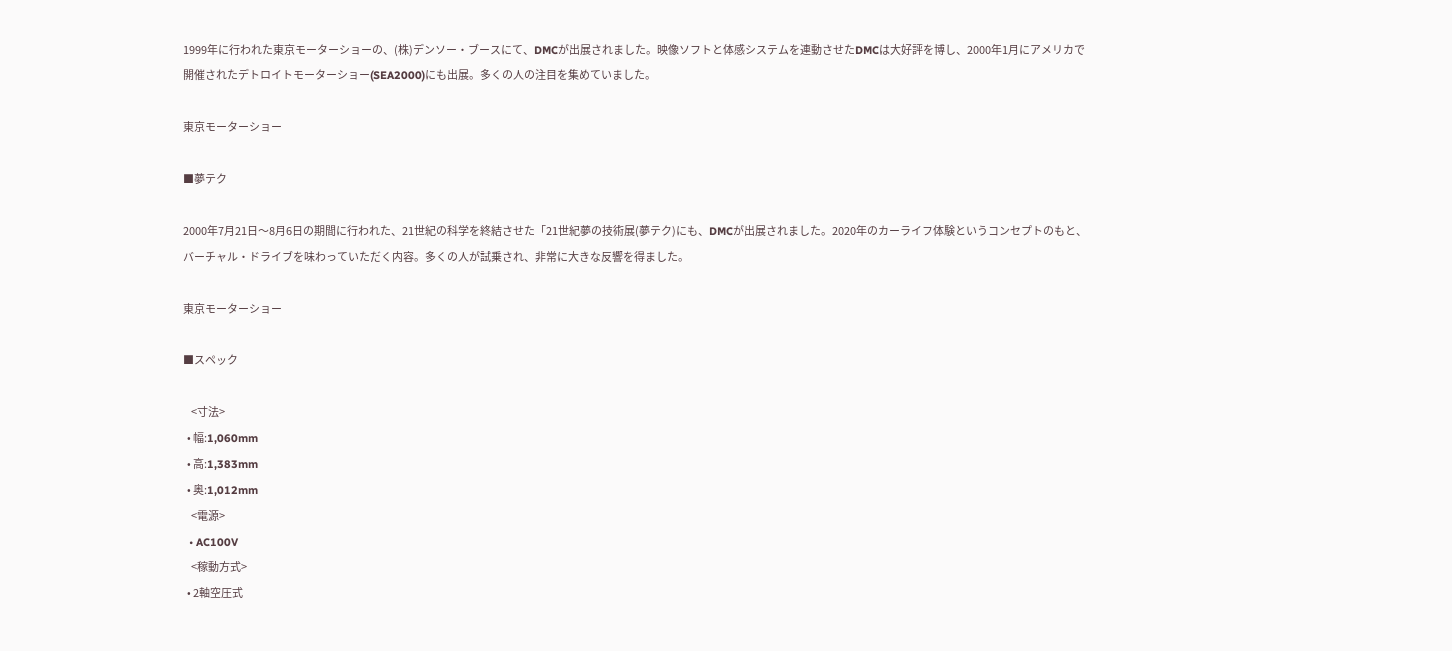1999年に行われた東京モーターショーの、(株)デンソー・ブースにて、DMCが出展されました。映像ソフトと体感システムを連動させたDMCは大好評を博し、2000年1月にアメリカで開催されたデトロイトモーターショー(SEA2000)にも出展。多くの人の注目を集めていました。

東京モーターショー

■夢テク

2000年7月21日〜8月6日の期間に行われた、21世紀の科学を終結させた「21世紀夢の技術展(夢テク)にも、DMCが出展されました。2020年のカーライフ体験というコンセプトのもと、バーチャル・ドライブを味わっていただく内容。多くの人が試乗され、非常に大きな反響を得ました。

東京モーターショー

■スペック

    <寸法>
  • 幅:1,060mm
  • 高:1,383mm
  • 奥:1,012mm
    <電源>
  • AC100V
    <稼動方式>
  • 2軸空圧式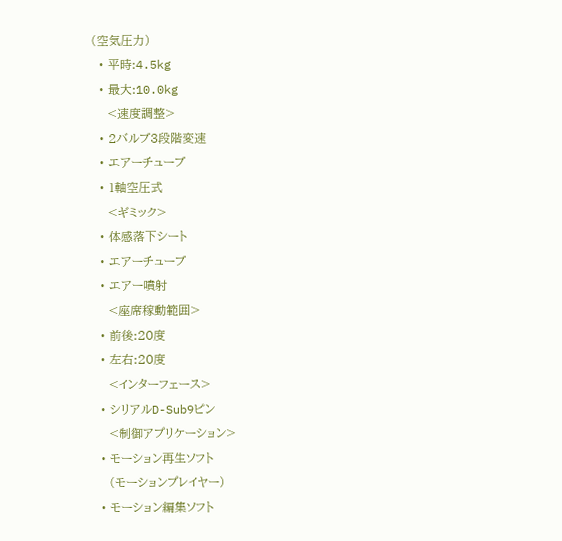(空気圧力)
  • 平時:4.5kg
  • 最大:10.0kg
    <速度調整>
  • 2バルブ3段階変速
  • エアーチューブ
  • 1軸空圧式
    <ギミック>
  • 体感落下シート
  • エアーチューブ
  • エアー噴射
    <座席稼動範囲>
  • 前後:20度
  • 左右:20度
    <インターフェース>
  • シリアルD-Sub9ピン
    <制御アプリケーション>
  • モーション再生ソフト
    (モーションプレイヤー)
  • モーション編集ソフト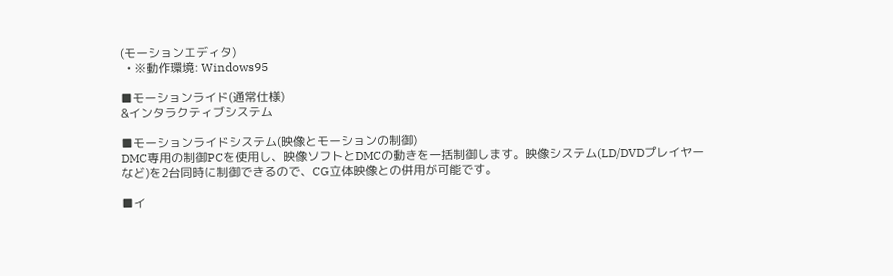(モーションエディタ)
  • ※動作環境: Windows95

■モーションライド(通常仕様)
&インタラクティブシステム

■モーションライドシステム(映像とモーションの制御)
DMC専用の制御PCを使用し、映像ソフトとDMCの動きを一括制御します。映像システム(LD/DVDプレイヤーなど)を2台同時に制御できるので、CG立体映像との併用が可能です。

■イ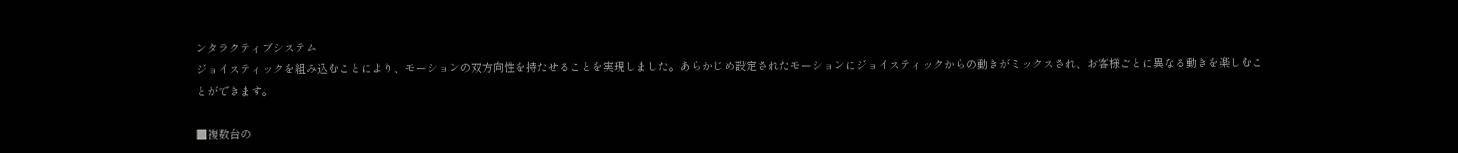ンタラクティブシステム
ジョイスティックを組み込むことにより、モーションの双方向性を持たせることを実現しました。あらかじめ設定されたモーションにジョイスティックからの動きがミックスされ、お客様ごとに異なる動きを楽しむことができます。

■複数台の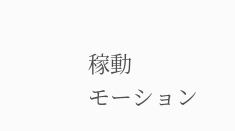稼動
モーション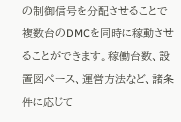の制御信号を分配させることで複数台のDMCを同時に稼動させることができます。稼働台数、設置図ペース、運営方法など、諸条件に応じて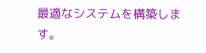最適なシステムを構築します。